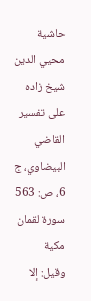حاشية محيي الدين شيخ زاده على تفسير القاضي البيضاوي، ج 6، ص: 563
سورة لقمان مكية
وقيل: إلا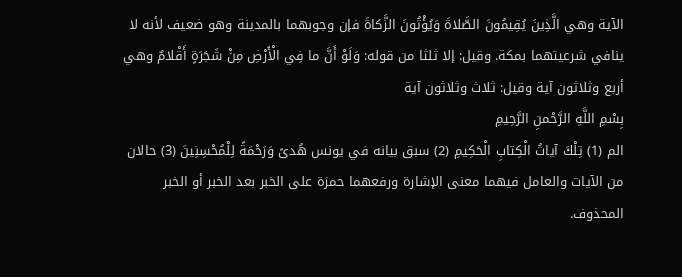الآية وهي الَّذِينَ يُقِيمُونَ الصَّلاةَ وَيُؤْتُونَ الزَّكاةَ فإن وجوبهما بالمدينة وهو ضعيف لأنه لا ينافي شرعيتهما بمكة. وقيل: إلا ثلثا من قوله: وَلَوْ أَنَّ ما فِي الْأَرْضِ مِنْ شَجَرَةٍ أَقْلامٌ وهي أربع وثلاثون آية وقيل: ثلاث وثلاثون آية
بِسْمِ اللَّهِ الرَّحْمنِ الرَّحِيمِ
الم (1) تِلْكَ آياتُ الْكِتابِ الْحَكِيمِ (2) سبق بيانه في يونس هُدىً وَرَحْمَةً لِلْمُحْسِنِينَ (3) حالان من الآيات والعامل فيهما معنى الإشارة ورفعهما حمزة على الخبر بعد الخبر أو الخبر المحذوف.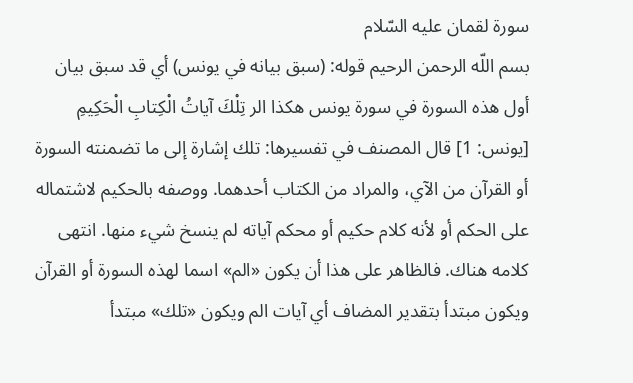سورة لقمان عليه السّلام
بسم اللّه الرحمن الرحيم قوله: (سبق بيانه في يونس) أي قد سبق بيان أول هذه السورة في سورة يونس هكذا الر تِلْكَ آياتُ الْكِتابِ الْحَكِيمِ [يونس: 1] قال المصنف في تفسيرها: تلك إشارة إلى ما تضمنته السورة أو القرآن من الآي، والمراد من الكتاب أحدهما. ووصفه بالحكيم لاشتماله على الحكم أو لأنه كلام حكيم أو محكم آياته لم ينسخ شيء منها. انتهى كلامه هناك. فالظاهر على هذا أن يكون «الم» اسما لهذه السورة أو القرآن ويكون مبتدأ بتقدير المضاف أي آيات الم ويكون «تلك» مبتدأ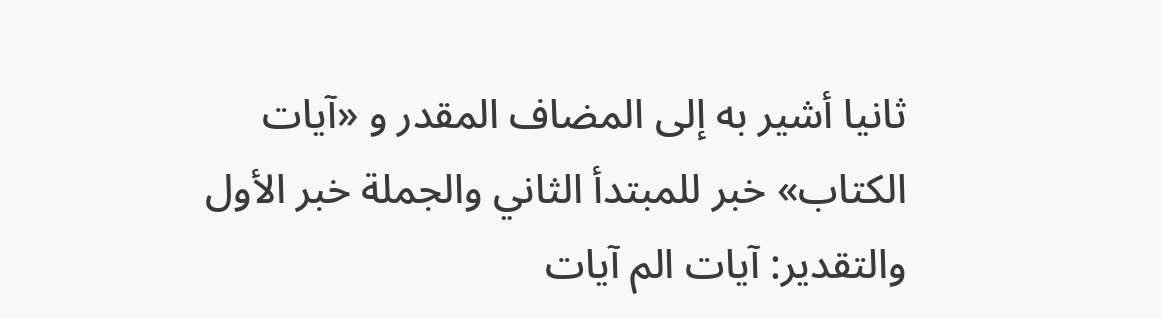ثانيا أشير به إلى المضاف المقدر و «آيات الكتاب» خبر للمبتدأ الثاني والجملة خبر الأول والتقدير: آيات الم آيات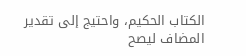الكتاب الحكيم، واحتيج إلى تقدير المضاف ليصح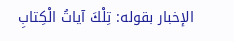الإخبار بقوله: تِلْكَ آياتُ الْكِتابِ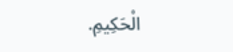الْحَكِيمِ.